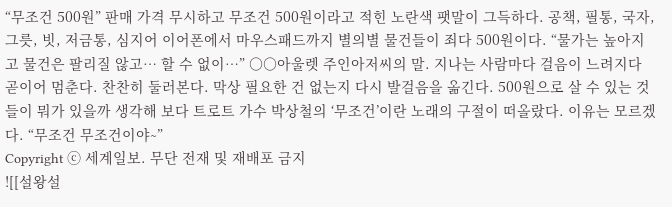“무조건 500원” 판매 가격 무시하고 무조건 500원이라고 적힌 노란색 팻말이 그득하다. 공책, 필통, 국자, 그릇, 빗, 저금통, 심지어 이어폰에서 마우스패드까지 별의별 물건들이 죄다 500원이다. “물가는 높아지고 물건은 팔리질 않고… 할 수 없이…” ○○아울렛 주인아저씨의 말. 지나는 사람마다 걸음이 느려지다 곧이어 멈춘다. 찬찬히 둘러본다. 막상 필요한 건 없는지 다시 발걸음을 옮긴다. 500원으로 살 수 있는 것들이 뭐가 있을까 생각해 보다 트로트 가수 박상철의 ‘무조건’이란 노래의 구절이 떠올랐다. 이유는 모르겠다. “무조건 무조건이야∼”
Copyright ⓒ 세계일보. 무단 전재 및 재배포 금지
![[설왕설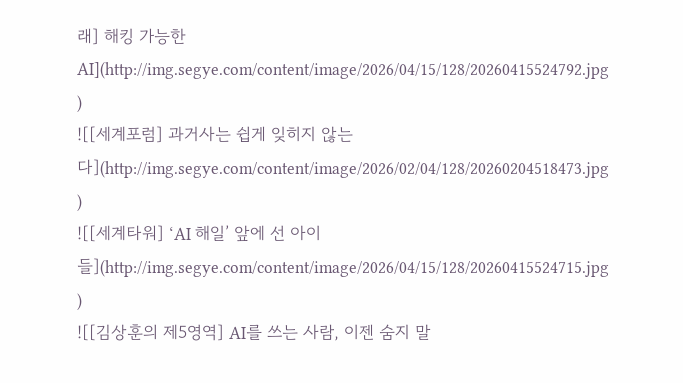래] 해킹 가능한 AI](http://img.segye.com/content/image/2026/04/15/128/20260415524792.jpg
)
![[세계포럼] 과거사는 쉽게 잊히지 않는다](http://img.segye.com/content/image/2026/02/04/128/20260204518473.jpg
)
![[세계타워] ‘AI 해일’ 앞에 선 아이들](http://img.segye.com/content/image/2026/04/15/128/20260415524715.jpg
)
![[김상훈의 제5영역] AI를 쓰는 사람, 이젠 숨지 말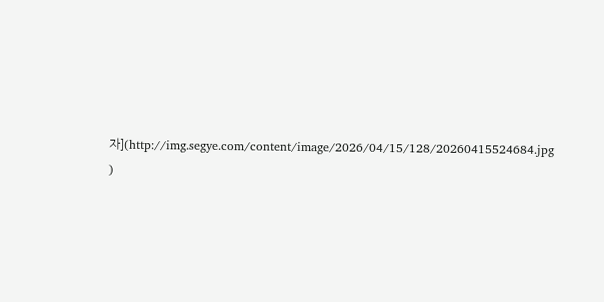자](http://img.segye.com/content/image/2026/04/15/128/20260415524684.jpg
)